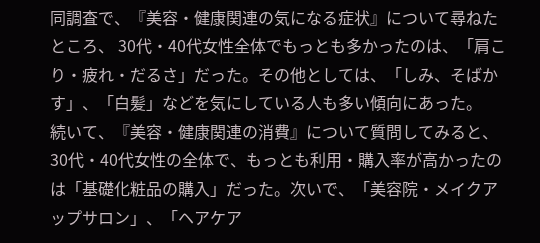同調査で、『美容・健康関連の気になる症状』について尋ねたところ、 30代・40代女性全体でもっとも多かったのは、「肩こり・疲れ・だるさ」だった。その他としては、「しみ、そばかす」、「白髪」などを気にしている人も多い傾向にあった。
続いて、『美容・健康関連の消費』について質問してみると、30代・40代女性の全体で、もっとも利用・購入率が高かったのは「基礎化粧品の購入」だった。次いで、「美容院・メイクアップサロン」、「ヘアケア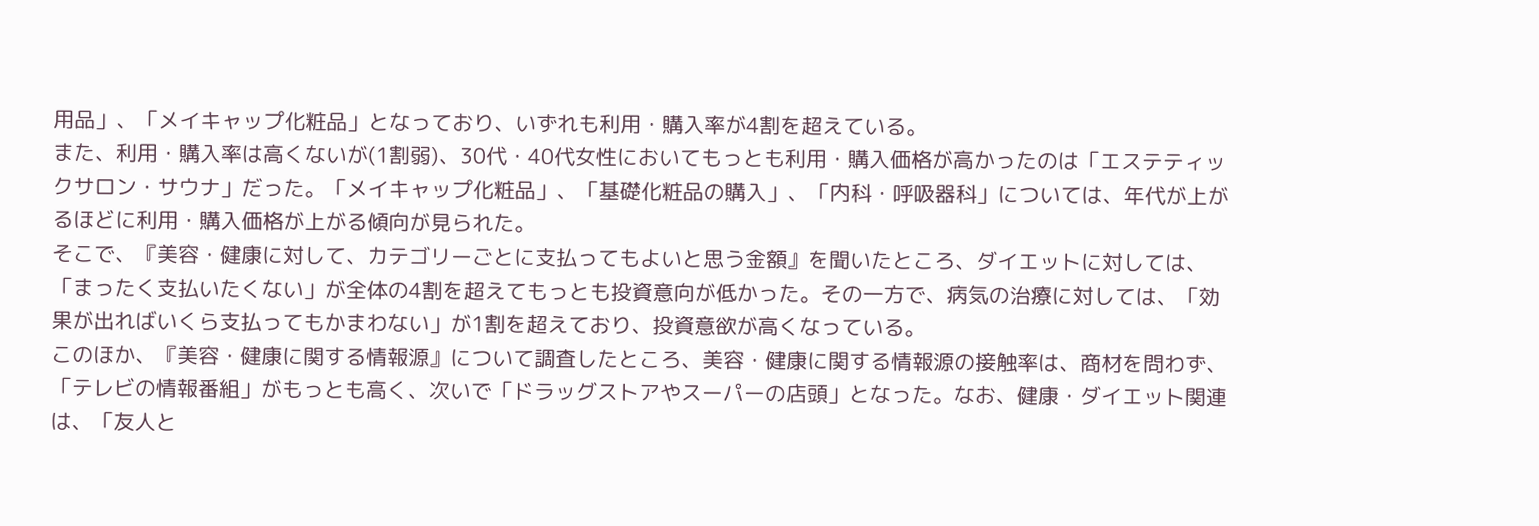用品」、「メイキャップ化粧品」となっており、いずれも利用・購入率が4割を超えている。
また、利用・購入率は高くないが(1割弱)、30代・40代女性においてもっとも利用・購入価格が高かったのは「エステティックサロン・サウナ」だった。「メイキャップ化粧品」、「基礎化粧品の購入」、「内科・呼吸器科」については、年代が上がるほどに利用・購入価格が上がる傾向が見られた。
そこで、『美容・健康に対して、カテゴリーごとに支払ってもよいと思う金額』を聞いたところ、ダイエットに対しては、「まったく支払いたくない」が全体の4割を超えてもっとも投資意向が低かった。その一方で、病気の治療に対しては、「効果が出ればいくら支払ってもかまわない」が1割を超えており、投資意欲が高くなっている。
このほか、『美容・健康に関する情報源』について調査したところ、美容・健康に関する情報源の接触率は、商材を問わず、「テレビの情報番組」がもっとも高く、次いで「ドラッグストアやスーパーの店頭」となった。なお、健康・ダイエット関連は、「友人と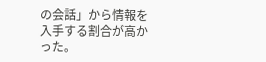の会話」から情報を入手する割合が高かった。